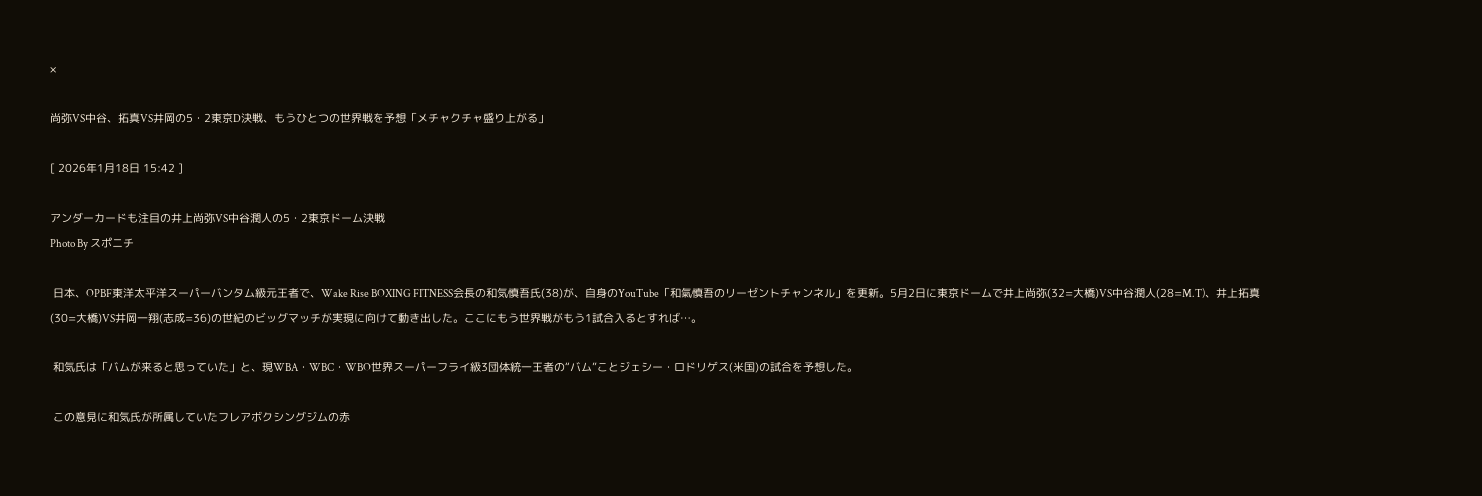×

尚弥VS中谷、拓真VS井岡の5・2東京D決戦、もうひとつの世界戦を予想「メチャクチャ盛り上がる」

[ 2026年1月18日 15:42 ]

アンダーカードも注目の井上尚弥VS中谷潤人の5・2東京ドーム決戦
Photo By スポニチ

 日本、OPBF東洋太平洋スーパーバンタム級元王者で、Wake Rise BOXING FITNESS会長の和気慎吾氏(38)が、自身のYouTube「和氣慎吾のリーゼントチャンネル」を更新。5月2日に東京ドームで井上尚弥(32=大橋)VS中谷潤人(28=M.T)、井上拓真(30=大橋)VS井岡一翔(志成=36)の世紀のビッグマッチが実現に向けて動き出した。ここにもう世界戦がもう1試合入るとすれば…。

 和気氏は「バムが来ると思っていた」と、現WBA・WBC・WBO世界スーパーフライ級3団体統一王者の“バム”ことジェシー・ロドリゲス(米国)の試合を予想した。

 この意見に和気氏が所属していたフレアボクシングジムの赤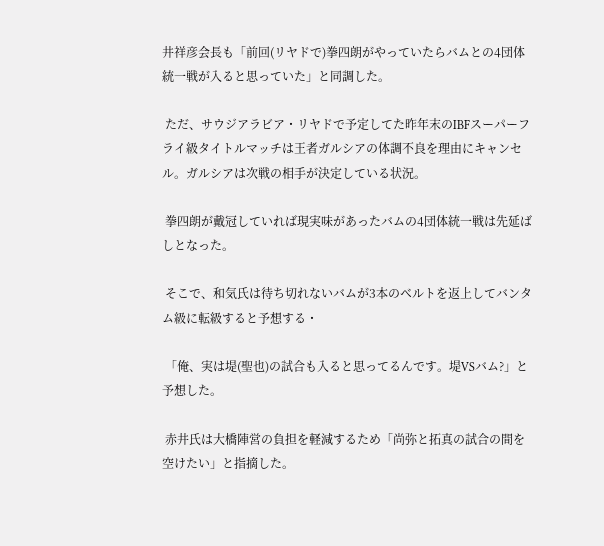井祥彦会長も「前回(リヤドで)拳四朗がやっていたらバムとの4団体統一戦が入ると思っていた」と同調した。

 ただ、サウジアラビア・リヤドで予定してた昨年末のIBFスーパーフライ級タイトルマッチは王者ガルシアの体調不良を理由にキャンセル。ガルシアは次戦の相手が決定している状況。

 拳四朗が戴冠していれば現実味があったバムの4団体統一戦は先延ばしとなった。

 そこで、和気氏は待ち切れないバムが3本のベルトを返上してバンタム級に転級すると予想する・

 「俺、実は堤(聖也)の試合も入ると思ってるんです。堤VSバム?」と予想した。

 赤井氏は大橋陣営の負担を軽減するため「尚弥と拓真の試合の間を空けたい」と指摘した。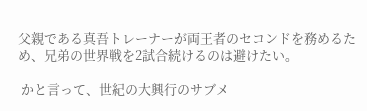父親である真吾トレーナーが両王者のセコンドを務めるため、兄弟の世界戦を2試合続けるのは避けたい。

 かと言って、世紀の大興行のサブメ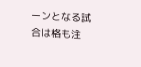ーンとなる試合は格も注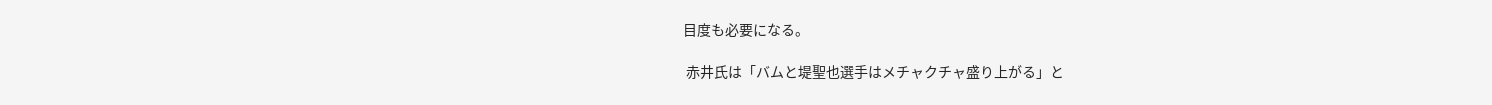目度も必要になる。

 赤井氏は「バムと堤聖也選手はメチャクチャ盛り上がる」と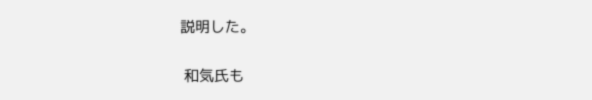説明した。

 和気氏も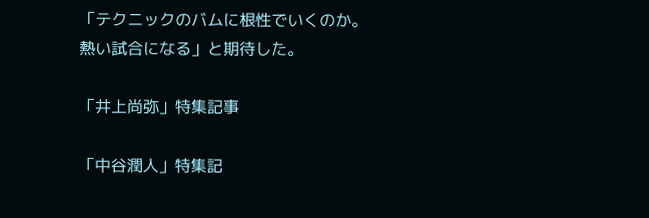「テクニックのバムに根性でいくのか。熱い試合になる」と期待した。

「井上尚弥」特集記事

「中谷潤人」特集記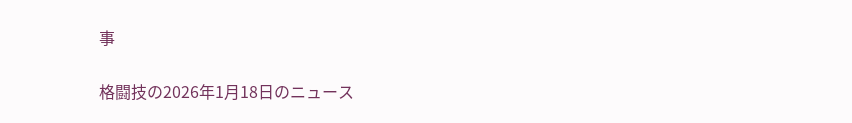事

格闘技の2026年1月18日のニュース